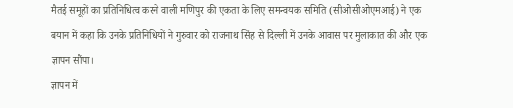मैतई समूहों का प्रतिनिधित्व करने वाली मणिपुर की एकता के लिए समन्वयक समिति (सीओसीओएमआई) ने एक बयान में कहा कि उनके प्रतिनिधियों ने गुरुवार को राजनाथ सिंह से दिल्ली में उनके आवास पर मुलाकात की और एक ज्ञापन सौंपा।
ज्ञापन में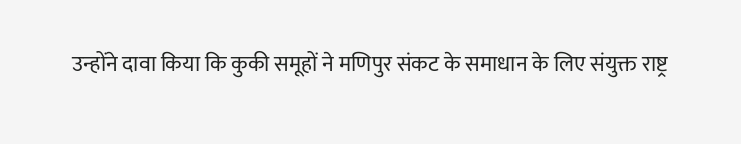उन्होंने दावा किया कि कुकी समूहों ने मणिपुर संकट के समाधान के लिए संयुक्त राष्ट्र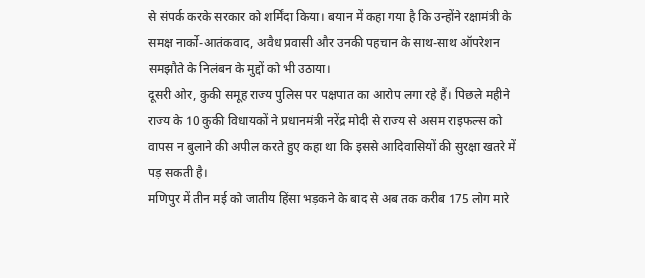से संपर्क करके सरकार को शर्मिंदा किया। बयान में कहा गया है कि उन्होंने रक्षामंत्री के समक्ष नार्को-आतंकवाद, अवैध प्रवासी और उनकी पहचान के साथ-साथ ऑपरेशन समझौते के निलंबन के मुद्दों को भी उठाया।
दूसरी ओर, कुकी समूह राज्य पुलिस पर पक्षपात का आरोप लगा रहे हैं। पिछले महीने राज्य के 10 कुकी विधायकों ने प्रधानमंत्री नरेंद्र मोदी से राज्य से असम राइफल्स को वापस न बुलाने की अपील करते हुए कहा था कि इससे आदिवासियों की सुरक्षा खतरे में पड़ सकती है।
मणिपुर में तीन मई को जातीय हिंसा भड़कने के बाद से अब तक करीब 175 लोग मारे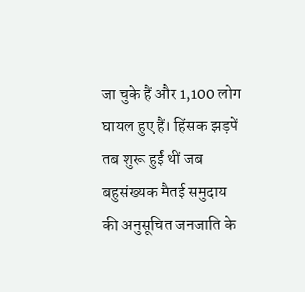जा चुके हैं और 1,100 लोग घायल हुए हैं। हिंसक झड़पें तब शुरू हुईं थीं जब बहुसंख्यक मैतई समुदाय की अनुसूचित जनजाति के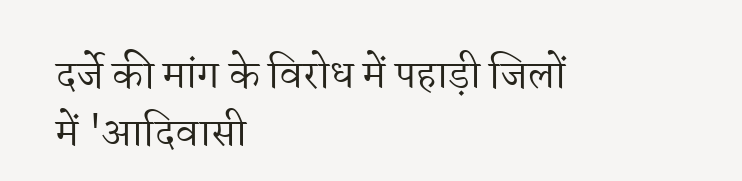दर्जे की मांग के विरोध में पहाड़ी जिलों में 'आदिवासी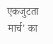एकजुटता मार्च' का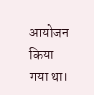आयोजन किया गया था।